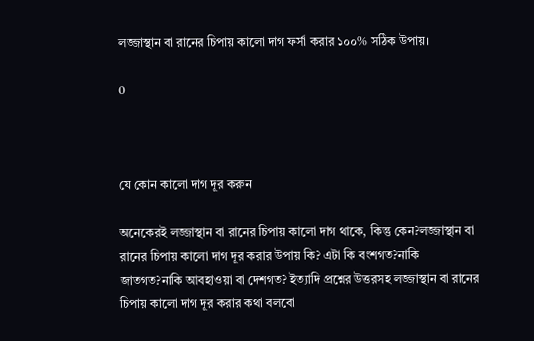লজ্জাস্থান বা রানের চিপায় কালো দাগ ফর্সা করার ১০০% সঠিক উপায়।

0



যে কোন কালো দাগ দূর করুন

অনেকেরই লজ্জাস্থান বা রানের চিপায় কালো দাগ থাকে, কিন্তু কেন?লজ্জাস্থান বা রানের চিপায় কালো দাগ দূর করার উপায় কি? এটা কি বংশগত?নাকি জাতগত?নাকি আবহাওয়া বা দেশগত? ইত্যাদি প্রশ্নের উত্তরসহ লজ্জাস্থান বা রানের চিপায় কালো দাগ দূর করার কথা বলবো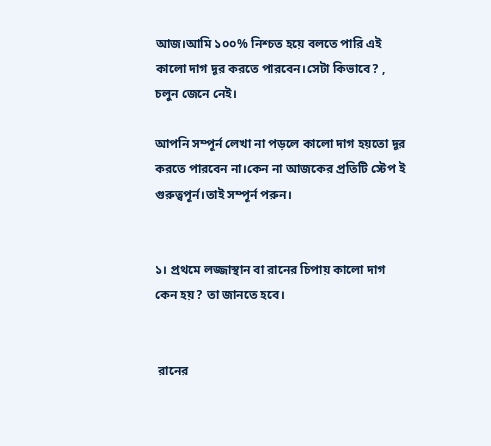আজ।আমি ১০০% নিশ্চত হয়ে বলতে পারি এই কালো দাগ দূর করতে পারবেন।সেটা কিভাবে? , চলুন জেনে নেই।

আপনি সম্পূর্ন লেখা না পড়লে কালো দাগ হয়তো দূর করতে পারবেন না।কেন না আজকের প্রতিটি স্টেপ ই গুরুত্বপূর্ন।তাই সম্পূর্ন পরুন।


১। প্রথমে লজ্জাস্থান বা রানের চিপায় কালো দাগ কেন হয়? তা জানতে হবে।


 রানের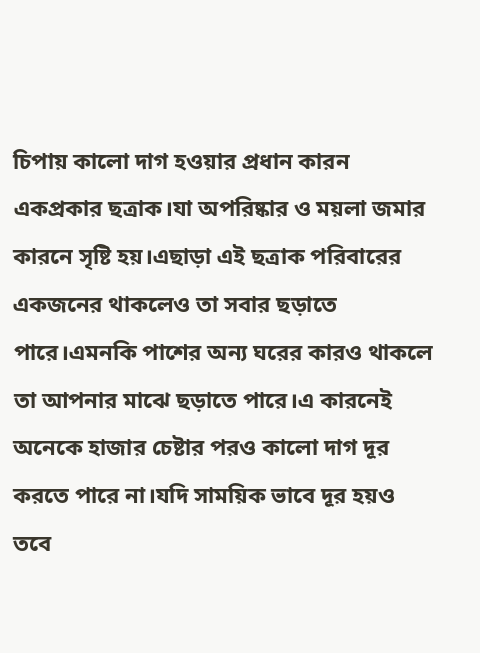চিপায় কালো দাগ হওয়ার প্রধান কারন একপ্রকার ছত্রাক।যা অপরিষ্কার ও ময়লা জমার কারনে সৃষ্টি হয়।এছাড়া এই ছত্রাক পরিবারের একজনের থাকলেও তা সবার ছড়াতে পারে।এমনকি পাশের অন্য ঘরের কারও থাকলে তা আপনার মাঝে ছড়াতে পারে।এ কারনেই অনেকে হাজার চেষ্টার পরও কালো দাগ দূর করতে পারে না।যদি সাময়িক ভাবে দূর হয়ও তবে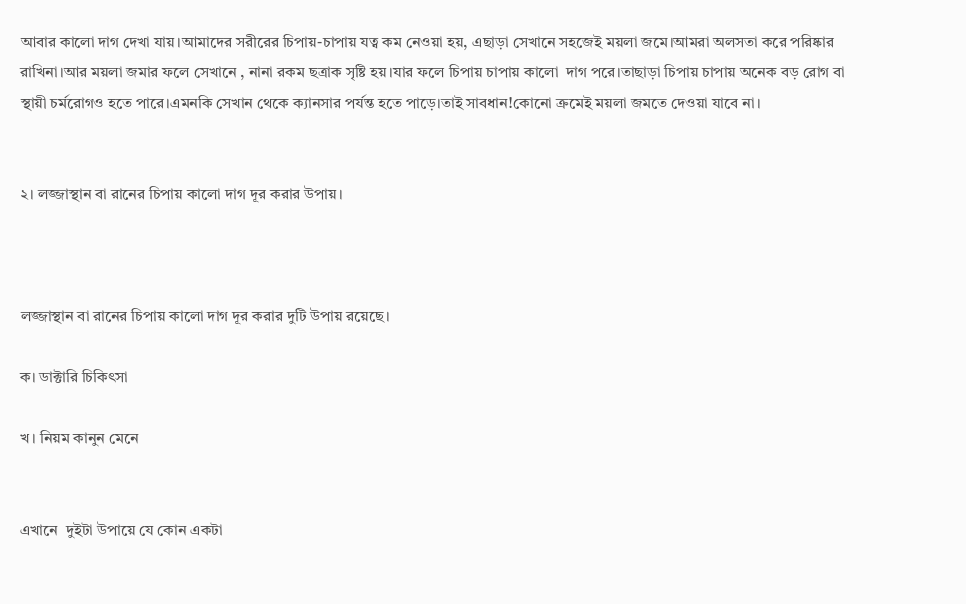আবার কালো দাগ দেখা যায়।আমাদের সরীরের চিপায়-চাপায় যত্ব কম নেওয়া হয়, এছাড়া সেখানে সহজেই ময়লা জমে।আমরা অলসতা করে পরিষ্কার রাখিনা।আর ময়লা জমার ফলে সেখানে , নানা রকম ছত্রাক সৃষ্টি হয়।যার ফলে চিপায় চাপায় কালো  দাগ পরে।তাছাড়া চিপায় চাপায় অনেক বড় রোগ বা স্থায়ী চর্মরোগও হতে পারে।এমনকি সেখান থেকে ক্যানসার পর্যন্ত হতে পাড়ে।তাই সাবধান!কোনো ক্রমেই ময়লা জমতে দেওয়া যাবে না।


২। লজ্জাস্থান বা রানের চিপায় কালো দাগ দূর করার উপায়।



লজ্জাস্থান বা রানের চিপায় কালো দাগ দূর করার দুটি উপায় রয়েছে।

ক। ডাক্টারি চিকিৎসা

খ। নিয়ম কানুন মেনে


এখানে  দুইটা উপায়ে যে কোন একটা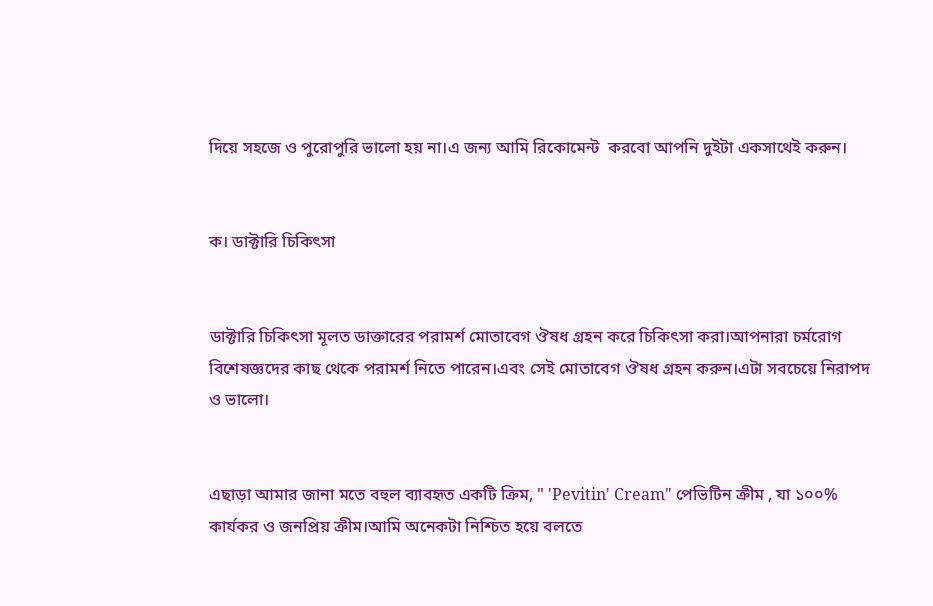দিয়ে সহজে ও পুরোপুরি ভালো হয় না।এ জন্য আমি রিকোমেন্ট  করবো আপনি দুইটা একসাথেই করুন।


ক। ডাক্টারি চিকিৎসা


ডাক্টারি চিকিৎসা মূলত ডাক্তারের পরামর্শ মোতাবেগ ঔষধ গ্রহন করে চিকিৎসা করা।আপনারা চর্মরোগ বিশেষজ্ঞদের কাছ থেকে পরামর্শ নিতে পারেন।এবং সেই মোতাবেগ ঔষধ গ্রহন করুন।এটা সবচেয়ে নিরাপদ ও ভালো।


এছাড়া আমার জানা মতে বহুল ব্যাবহৃত একটি ক্রিম, " 'Pevitin' Cream" পেভিটিন ক্রীম , যা ১০০% কার্যকর ও জনপ্রিয় ক্রীম।আমি অনেকটা নিশ্চিত হয়ে বলতে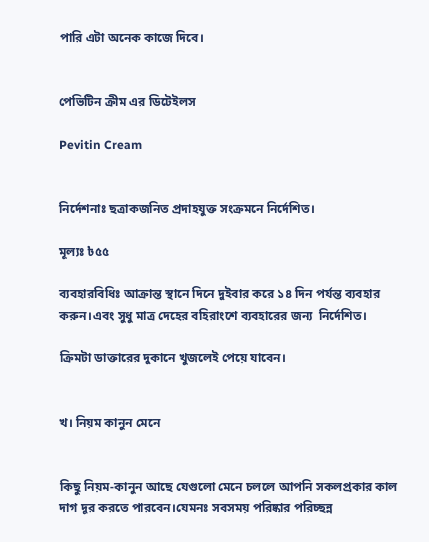পারি এটা অনেক কাজে দিবে।


পেভিটিন ক্রীম এর ডিটেইলস

Pevitin Cream


নির্দেশনাঃ ছত্রাকজনিত প্রদাহযুক্ত সংক্রমনে নির্দেশিত।

মূল্যঃ ৳৫৫

ব্যবহারবিধিঃ আক্রান্ত স্থানে দিনে দুইবার করে ১৪ দিন পর্যন্ত ব্যবহার করুন।এবং সুধু মাত্র দেহের বহিরাংশে ব্যবহারের জন্য  নির্দেশিত।

ক্রিমটা ডাক্তারের দুকানে খুজলেই পেয়ে যাবেন।


খ। নিয়ম কানুন মেনে


কিছু নিয়ম-কানুন আছে যেগুলো মেনে চললে আপনি সকলপ্রকার কাল দাগ দূর করতে পারবেন।যেমনঃ সবসময় পরিষ্কার পরিচ্ছন্ন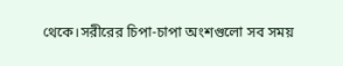থেকে।সরীরের চিপা-চাপা অংশগুলো সব সময়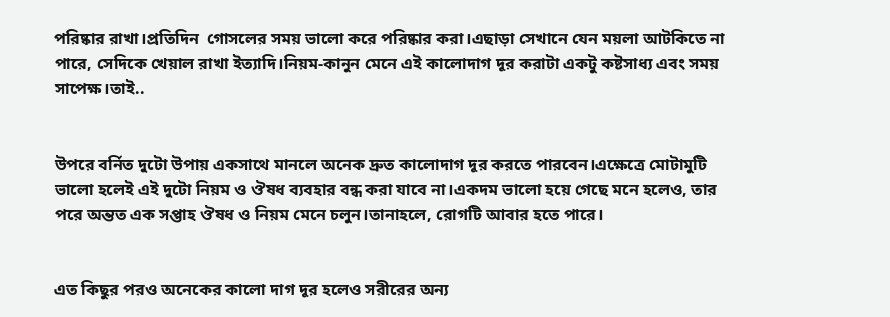পরিষ্কার রাখা।প্রতিদিন  গোসলের সময় ভালো করে পরিষ্কার করা।এছাড়া সেখানে যেন ময়লা আটকিতে না পারে, সেদিকে খেয়াল রাখা ইত্যাদি।নিয়ম-কানুন মেনে এই কালোদাগ দূর করাটা একটু কষ্টসাধ্য এবং সময় সাপেক্ষ।তাই..


উপরে বর্নিত দুটো উপায় একসাথে মানলে অনেক দ্রুত কালোদাগ দূর করতে পারবেন।এক্ষেত্রে মোটামুটি ভালো হলেই এই দুটো নিয়ম ও ঔষধ ব্যবহার বন্ধ করা যাবে না।একদম ভালো হয়ে গেছে মনে হলেও, তার পরে অন্তত এক সপ্তাহ ঔষধ ও নিয়ম মেনে চলুন।তানাহলে, রোগটি আবার হতে পারে।


এত কিছুর পরও অনেকের কালো দাগ দূর হলেও সরীরের অন্য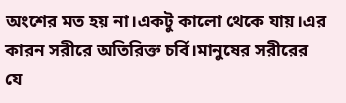অংশের মত হয় না।একটু কালো থেকে যায়।এর কারন সরীরে অতিরিক্ত চর্বি।মানুষের সরীরের যে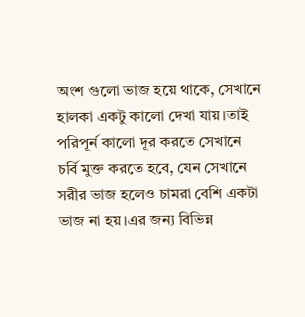অংশ গুলো ভাজ হয়ে থাকে, সেখানে হালকা একটু কালো দেখা যায়।তাই পরিপূর্ন কালো দূর করতে সেখানে চর্বি মুক্ত করতে হবে, যেন সেখানে সরীর ভাজ হলেও চামরা বেশি একটা ভাজ না হয়।এর জন্য বিভিন্ন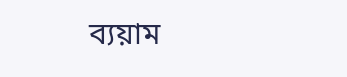ব্যয়াম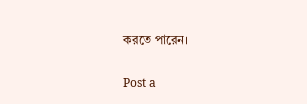করতে পারেন।

Post a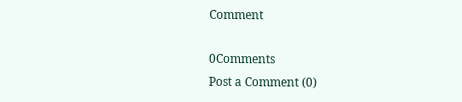Comment

0Comments
Post a Comment (0)